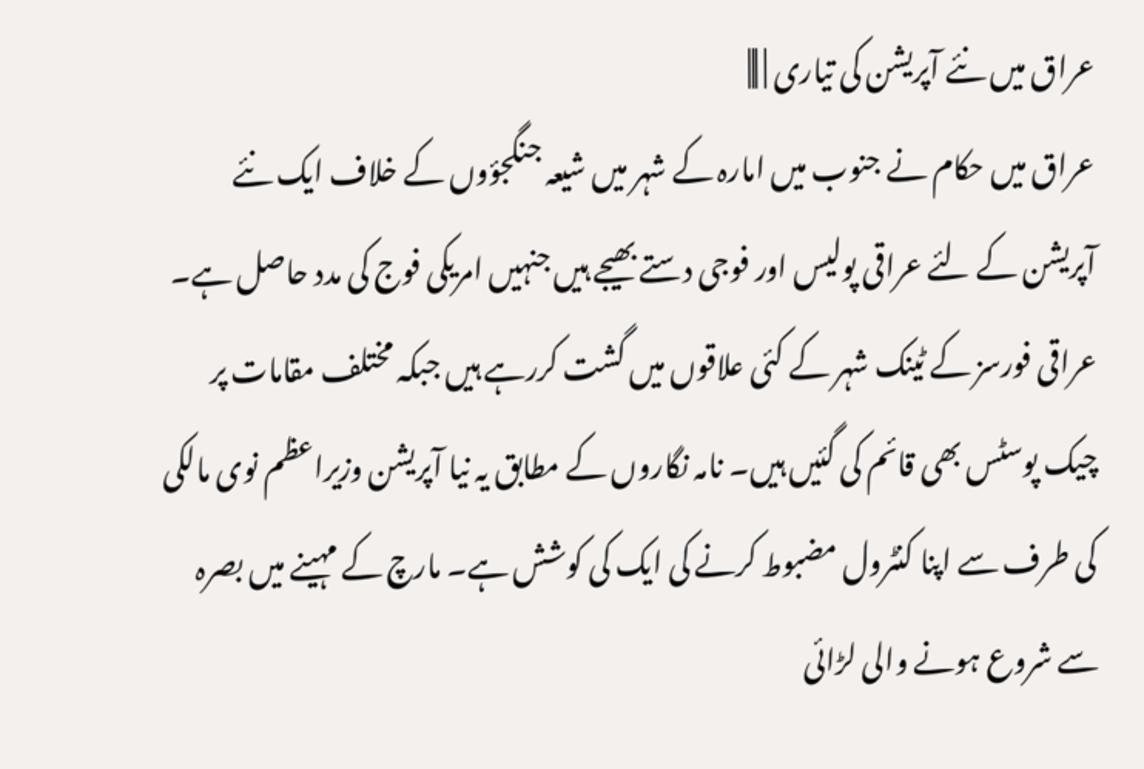عراق میں نئے آپریشن کی تیاری | |||
عراق میں حکام نے جنوب میں امارہ کے شہر میں شیعہ جنگجؤوں کے خلاف ایک نئے آپریشن کے لئے عراقی پولیس اور فوجی دستے بھیجے ہیں جنہیں امریکی فوج کی مدد حاصل ہے۔ عراقی فورسز کے ٹینک شہر کے کئی علاقوں میں گشت کررہے ہیں جبکہ مختلف مقامات پر چیک پوسٹس بھی قائم کی گئیں ہیں۔ نامہ نگاروں کے مطابق یہ نیا آپریشن وزیراعظم نوی مالکی کی طرف سے اپنا کنٹرول مضبوط کرنے کی ایک کی کوشش ہے۔ مارچ کے مہینے میں بصرہ سے شروع ہونے والی لڑائی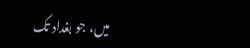میں، جو بغداد تک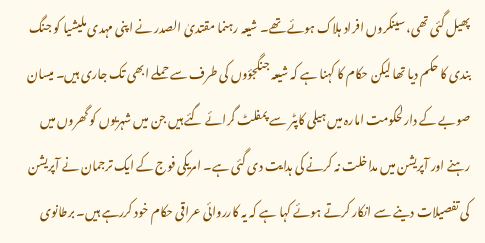پھیل گئی تھی، سینکروں افراد ہلاک ہوئے تھے۔ شیعہ رہنما مقتدیٰ الصدر نے اپنی مہدی ملیشیا کو جنگ بندی کا حکم دیا تھا لیکن حکام کا کہنا ہے کہ شیعہ جنگجؤوں کی طرف سے حملے ابھی تک جاری ہیں۔ میسان صوبے کے دارلحکومت امارہ میں ہیلی کاپٹر سے پمفلٹ گرائے گئے ہیں جن میں شہریوں کو گھروں میں رہنے اور آپریشن میں مداخلت نہ کرنے کی ہدایت دی گئی ہے۔ امریکی فوج کے ایک ترجمان نے آپریشن کی تفصیلات دینے سے انکار کرتے ہوئے کہا ہے کہ یہ کارروائی عراقی حکام خود کررہے ہیں۔ برطانوی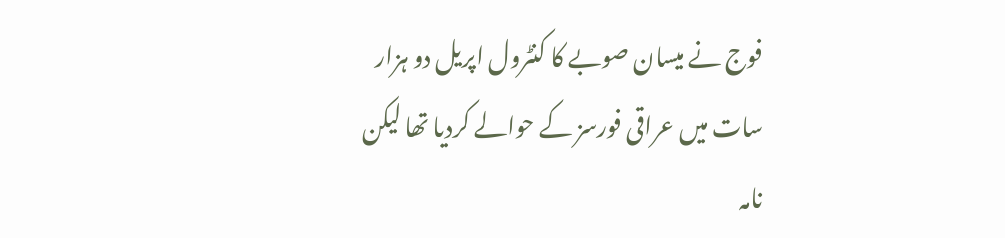فوج نے میسان صوبے کا کنٹرول اپریل دو ہزار سات میں عراقی فورسز کے حوالے کردیا تھا لیکن نامہ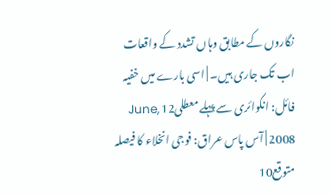نگاروں کے مطابق وہاں تشدد کے واقعات اب تک جاری ہیں۔ | اسی بارے میں خفیہ فائل: انکوائری سے پہلے معطلی12 June, 2008 | آس پاس عراق: فوجی انخلاء کا فیصلہ متوقع10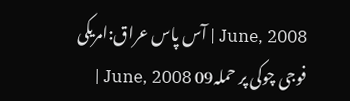June, 2008 | آس پاس عراق:امریکی فوجی چوکی پر حملہ09 June, 2008 |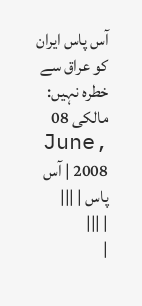آس پاس ایران کو عراق سے خطرہ نہیں: مالکی 08 June, 2008 | آس پاس | |||
| |||
|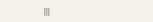|||